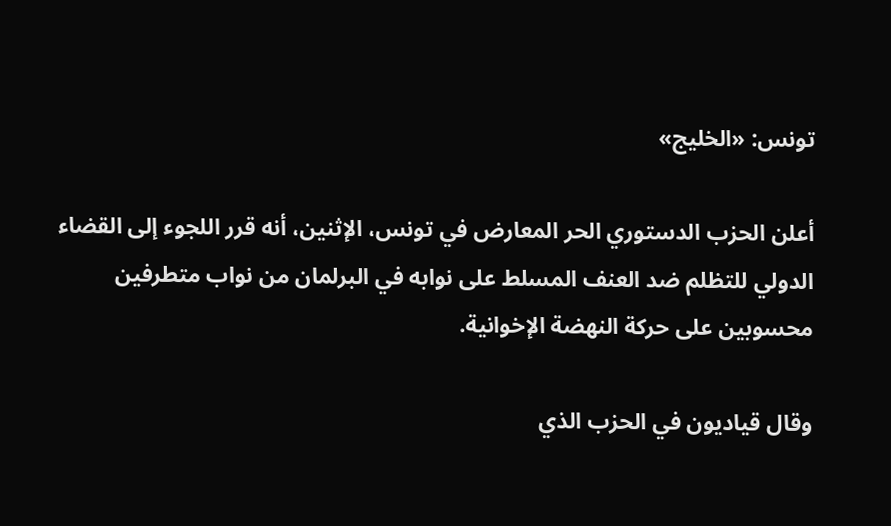تونس: «الخليج»

أعلن الحزب الدستوري الحر المعارض في تونس، الإثنين، أنه قرر اللجوء إلى القضاء الدولي للتظلم ضد العنف المسلط على نوابه في البرلمان من نواب متطرفين محسوبين على حركة النهضة الإخوانية.

وقال قياديون في الحزب الذي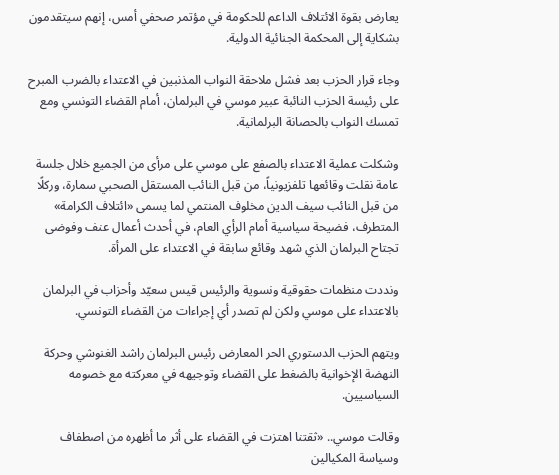يعارض بقوة الائتلاف الداعم للحكومة في مؤتمر صحفي أمس، إنهم سيتقدمون بشكاية إلى المحكمة الجنائية الدولية.

وجاء قرار الحزب بعد فشل ملاحقة النواب المذنبين في الاعتداء بالضرب المبرح على رئيسة الحزب النائبة عبير موسي في البرلمان، أمام القضاء التونسي ومع تمسك النواب بالحصانة البرلمانية.

وشكلت عملية الاعتداء بالصفع على موسي على مرأى من الجميع خلال جلسة عامة نقلت وقائعها تلفزيونياً، من قبل النائب المستقل الصحبي سمارة، وركلًا من قبل النائب سيف الدين مخلوف المنتمي لما يسمى «ائتلاف الكرامة» المتطرف، فضيحة سياسية أمام الرأي العام، في أحدث أعمال عنف وفوضى تجتاح البرلمان الذي شهد وقائع سابقة في الاعتداء على المرأة.

ونددت منظمات حقوقية ونسوية والرئيس قيس سعيّد وأحزاب في البرلمان بالاعتداء على موسي ولكن لم تصدر أي إجراءات من القضاء التونسي.

ويتهم الحزب الدستوري الحر المعارض رئيس البرلمان راشد الغنوشي وحركة النهضة الإخوانية بالضغط على القضاء وتوجيهه في معركته مع خصومه السياسيين.

وقالت موسي.. «ثقتنا اهتزت في القضاء على أثر ما أظهره من اصطفاف وسياسة المكيالين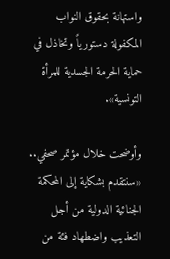واستهانة بحقوق النواب المكفولة دستورياً وتخاذل في حماية الحرمة الجسدية للمرأة التونسية».

وأوضحت خلال مؤتمر صحفي.. «سنتقدم بشكاية إلى المحكمة الجنائية الدولية من أجل التعذيب واضطهاد فئة من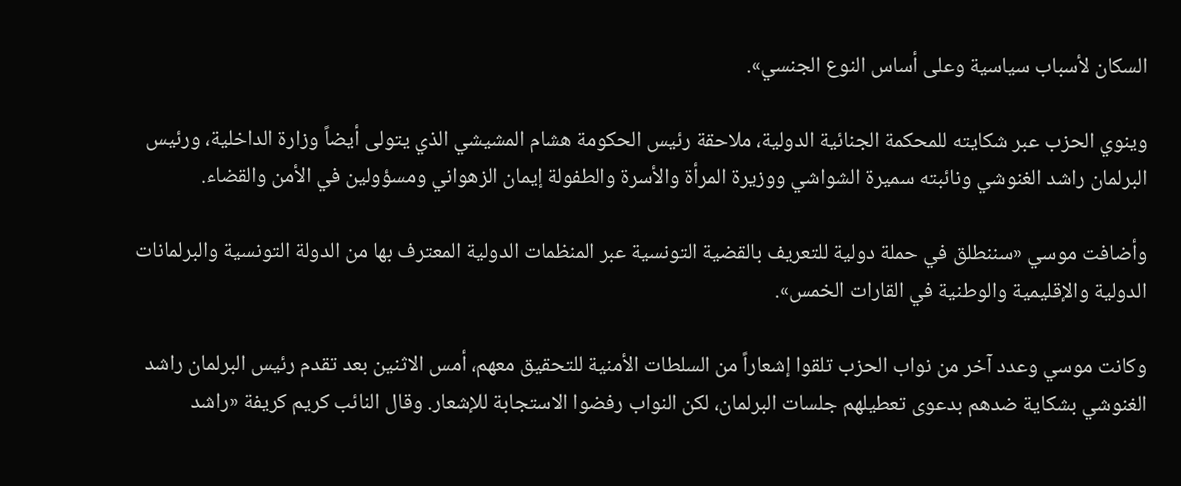السكان لأسباب سياسية وعلى أساس النوع الجنسي».

وينوي الحزب عبر شكايته للمحكمة الجنائية الدولية، ملاحقة رئيس الحكومة هشام المشيشي الذي يتولى أيضاً وزارة الداخلية، ورئيس البرلمان راشد الغنوشي ونائبته سميرة الشواشي ووزيرة المرأة والأسرة والطفولة إيمان الزهواني ومسؤولين في الأمن والقضاء.

وأضافت موسي «سننطلق في حملة دولية للتعريف بالقضية التونسية عبر المنظمات الدولية المعترف بها من الدولة التونسية والبرلمانات الدولية والإقليمية والوطنية في القارات الخمس».

وكانت موسي وعدد آخر من نواب الحزب تلقوا إشعاراً من السلطات الأمنية للتحقيق معهم، أمس الاثنين بعد تقدم رئيس البرلمان راشد الغنوشي بشكاية ضدهم بدعوى تعطيلهم جلسات البرلمان، لكن النواب رفضوا الاستجابة للإشعار. وقال النائب كريم كريفة «راشد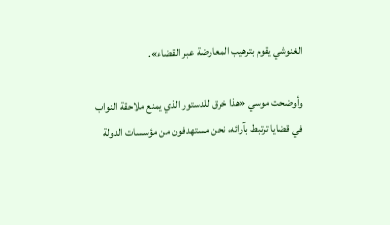الغنوشي يقوم بترهيب المعارضة عبر القضاء».

وأوضحت موسي «هذا خرق للدستور الذي يمنع ملاحقة النواب في قضايا ترتبط بآرائه، نحن مستهدفون من مؤسسات الدولة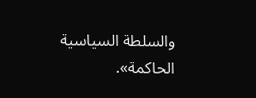والسلطة السياسية الحاكمة».